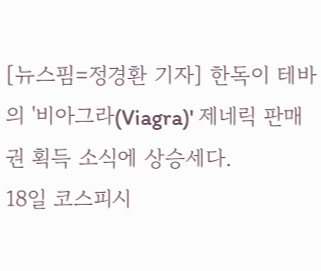[뉴스핌=정경환 기자] 한독이 테바의 '비아그라(Viagra)' 제네릭 판매권 획득 소식에 상승세다.
18일 코스피시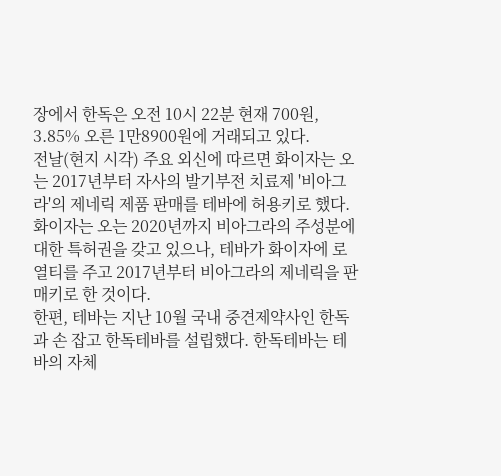장에서 한독은 오전 10시 22분 현재 700원, 3.85% 오른 1만8900원에 거래되고 있다.
전날(현지 시각) 주요 외신에 따르면 화이자는 오는 2017년부터 자사의 발기부전 치료제 '비아그라'의 제네릭 제품 판매를 테바에 허용키로 했다.
화이자는 오는 2020년까지 비아그라의 주성분에 대한 특허권을 갖고 있으나, 테바가 화이자에 로열티를 주고 2017년부터 비아그라의 제네릭을 판매키로 한 것이다.
한편, 테바는 지난 10월 국내 중견제약사인 한독과 손 잡고 한독테바를 설립했다. 한독테바는 테바의 자체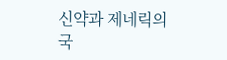신약과 제네릭의 국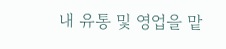내 유통 및 영업을 맡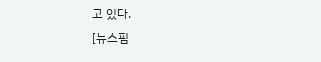고 있다.
[뉴스핌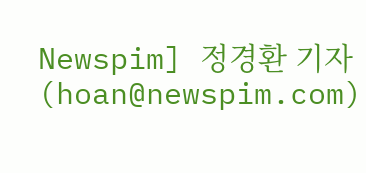Newspim] 정경환 기자 (hoan@newspim.com)